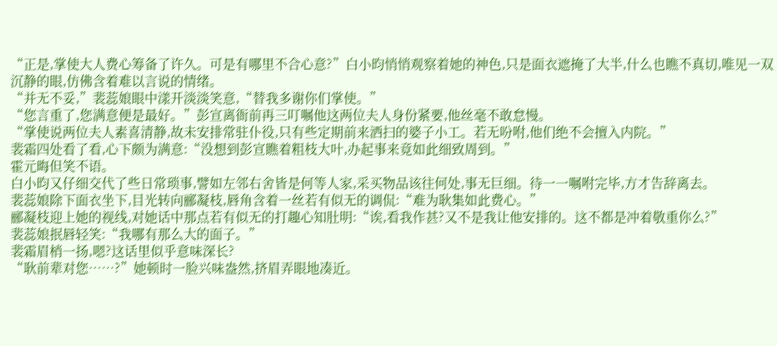“正是,掌使大人费心筹备了许久。可是有哪里不合心意?”白小昀悄悄观察着她的神色,只是面衣遮掩了大半,什么也瞧不真切,唯见一双沉静的眼,仿佛含着难以言说的情绪。
“并无不妥,”裴蕊娘眼中漾开淡淡笑意,“替我多谢你们掌使。”
“您言重了,您满意便是最好。”彭宣离衙前再三叮嘱他这两位夫人身份紧要,他丝毫不敢怠慢。
“掌使说两位夫人素喜清静,故未安排常驻仆役,只有些定期前来洒扫的婆子小工。若无吩咐,他们绝不会擅入内院。”
裴霜四处看了看,心下颇为满意:“没想到彭宣瞧着粗枝大叶,办起事来竟如此细致周到。”
霍元晦但笑不语。
白小昀又仔细交代了些日常琐事,譬如左邻右舍皆是何等人家,采买物品该往何处,事无巨细。待一一嘱咐完毕,方才告辞离去。
裴蕊娘除下面衣坐下,目光转向郦凝枝,唇角含着一丝若有似无的调侃:“难为耿集如此费心。”
郦凝枝迎上她的视线,对她话中那点若有似无的打趣心知肚明:“诶,看我作甚?又不是我让他安排的。这不都是冲着敬重你么?”
裴蕊娘抿唇轻笑:“我哪有那么大的面子。”
裴霜眉梢一扬,嗯?这话里似乎意味深长?
“耿前辈对您……?”她顿时一脸兴味盎然,挤眉弄眼地凑近。